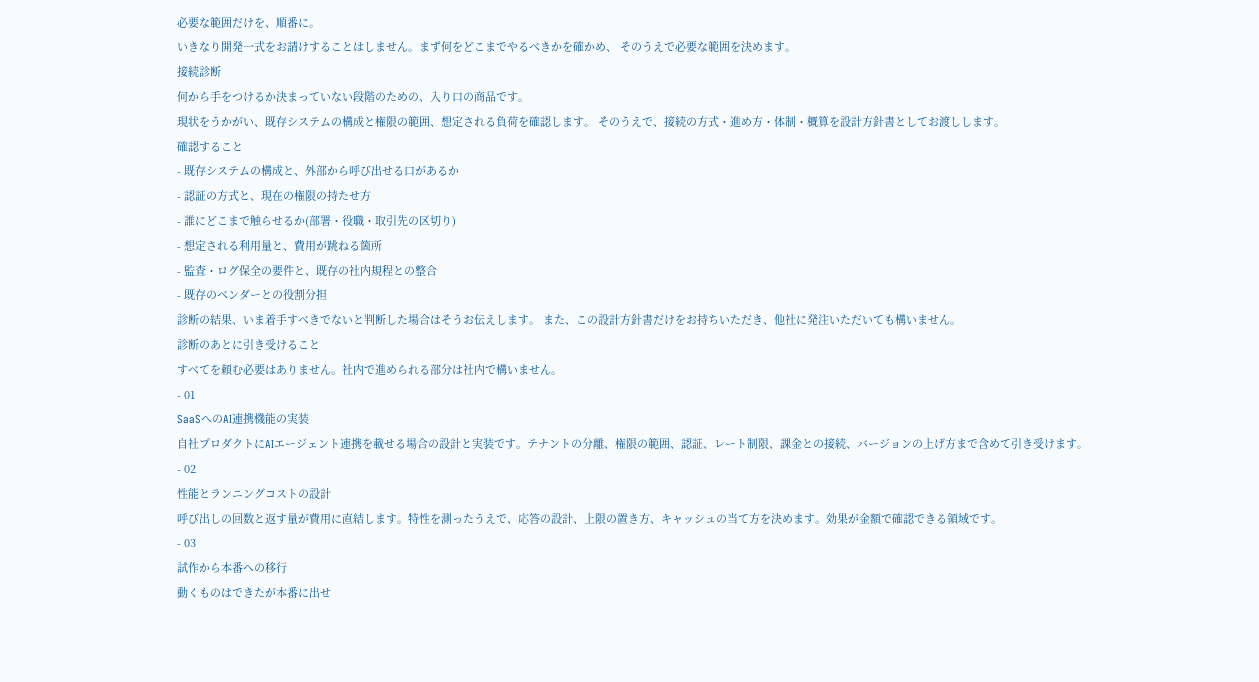必要な範囲だけを、順番に。
いきなり開発一式をお請けすることはしません。まず何をどこまでやるべきかを確かめ、 そのうえで必要な範囲を決めます。
接続診断
何から手をつけるか決まっていない段階のための、入り口の商品です。
現状をうかがい、既存システムの構成と権限の範囲、想定される負荷を確認します。 そのうえで、接続の方式・進め方・体制・概算を設計方針書としてお渡しします。
確認すること
- 既存システムの構成と、外部から呼び出せる口があるか
- 認証の方式と、現在の権限の持たせ方
- 誰にどこまで触らせるか(部署・役職・取引先の区切り)
- 想定される利用量と、費用が跳ねる箇所
- 監査・ログ保全の要件と、既存の社内規程との整合
- 既存のベンダーとの役割分担
診断の結果、いま着手すべきでないと判断した場合はそうお伝えします。 また、この設計方針書だけをお持ちいただき、他社に発注いただいても構いません。
診断のあとに引き受けること
すべてを頼む必要はありません。社内で進められる部分は社内で構いません。
- 01
SaaSへのAI連携機能の実装
自社プロダクトにAIエージェント連携を載せる場合の設計と実装です。テナントの分離、権限の範囲、認証、レート制限、課金との接続、バージョンの上げ方まで含めて引き受けます。
- 02
性能とランニングコストの設計
呼び出しの回数と返す量が費用に直結します。特性を測ったうえで、応答の設計、上限の置き方、キャッシュの当て方を決めます。効果が金額で確認できる領域です。
- 03
試作から本番への移行
動くものはできたが本番に出せ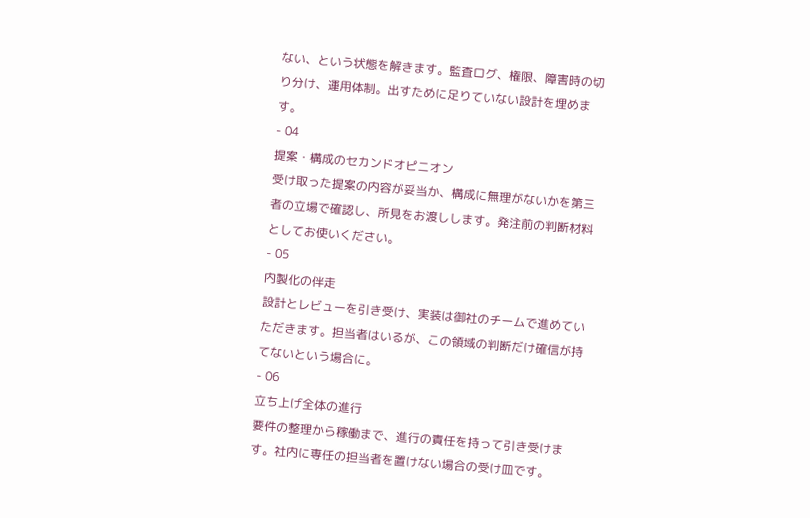ない、という状態を解きます。監査ログ、権限、障害時の切り分け、運用体制。出すために足りていない設計を埋めます。
- 04
提案・構成のセカンドオピニオン
受け取った提案の内容が妥当か、構成に無理がないかを第三者の立場で確認し、所見をお渡しします。発注前の判断材料としてお使いください。
- 05
内製化の伴走
設計とレビューを引き受け、実装は御社のチームで進めていただきます。担当者はいるが、この領域の判断だけ確信が持てないという場合に。
- 06
立ち上げ全体の進行
要件の整理から稼働まで、進行の責任を持って引き受けます。社内に専任の担当者を置けない場合の受け皿です。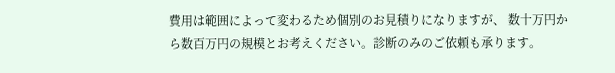費用は範囲によって変わるため個別のお見積りになりますが、 数十万円から数百万円の規模とお考えください。診断のみのご依頼も承ります。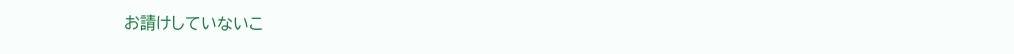お請けしていないこ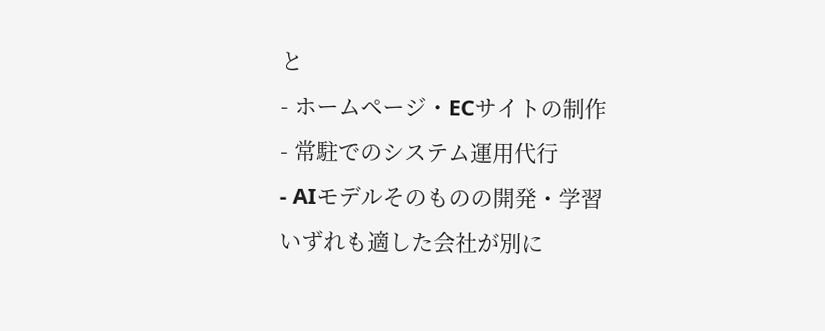と
- ホームページ・ECサイトの制作
- 常駐でのシステム運用代行
- AIモデルそのものの開発・学習
いずれも適した会社が別に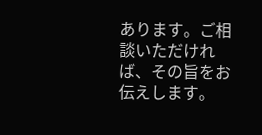あります。ご相談いただければ、その旨をお伝えします。